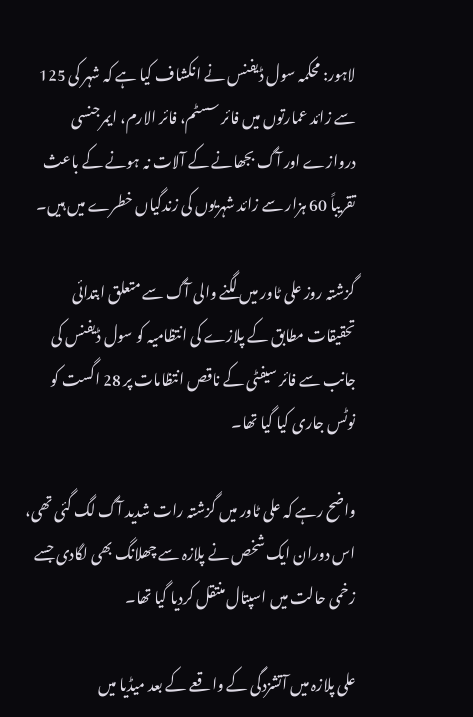لاہور: محکمہ سول ڈیفنس نے انکشاف کیا ہے کہ شہر کی 125 سے زائد عمارتوں میں فائر سسٹم، فائر الارم، ایمرجنسی دروازے اور آگ بجھانے کے آلات نہ ہونے کے باعث تقریباً 60 ہزار سے زائد شہریوں کی زندگیاں خطرے میں ہیں۔

گزشتہ روز علی ٹاور میں لگنے والی آگ سے متعلق ابتدائی تحقیقات مطابق کے پلازے کی انتظامیہ کو سول ڈیفنس کی جانب سے فائر سیفٹی کے ناقص انتظامات پر 28 اگست کو نوٹس جاری کیا گیا تھا۔

واضح رہے کہ علی ٹاور میں گزشتہ رات شدید آگ لگ گئی تھی، اس دوران ایک شخص نے پلازہ سے چھلانگ بھی لگادی جسے زخمی حالت میں اسپتال منتقل کردیا گیا تھا۔

علی پلازہ میں آتشزدگی کے واقعے کے بعد میڈیا میں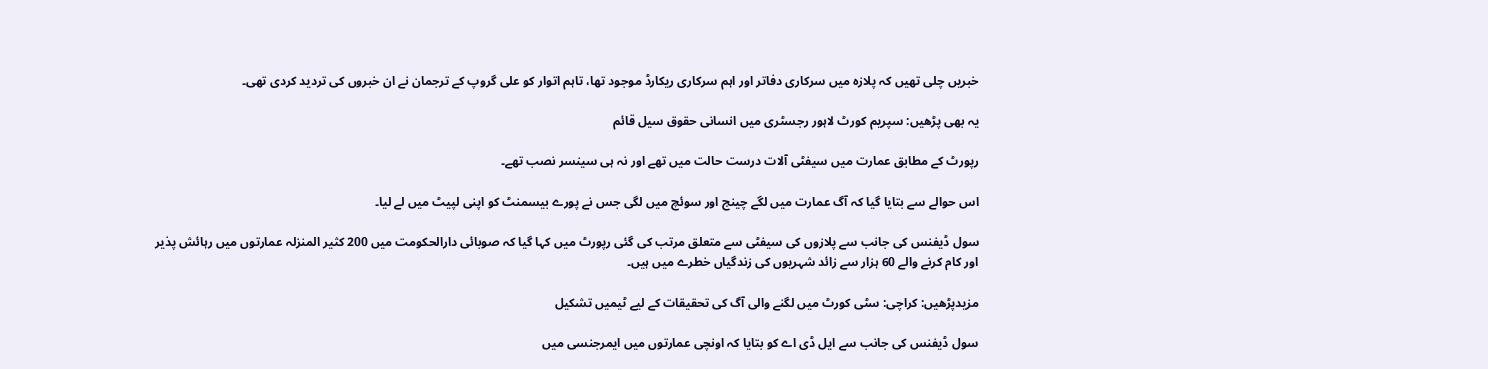خبریں چلی تھیں کہ پلازہ میں سرکاری دفاتر اور اہم سرکاری ریکارڈ موجود تھا، تاہم اتوار کو علی گروپ کے ترجمان نے ان خبروں کی تردید کردی تھی۔

یہ بھی پڑھیں: سپریم کورٹ لاہور رجسٹری میں انسانی حقوق سیل قائم

رپورٹ کے مطابق عمارت میں سیفٹی آلات درست حالت میں تھے اور نہ ہی سینسر نصب تھے۔

اس حوالے سے بتایا گیا کہ آگ عمارت میں لگے چینج اور سوئچ میں لگی جس نے پورے بیسمنٹ کو اپنی لپیٹ میں لے لیا۔

سول ڈیفنس کی جانب سے پلازوں کی سیفٹی سے متعلق مرتب کی گئی رپورٹ میں کہا گیا کہ صوبائی دارالحکومت میں 200 کثیر المنزلہ عمارتوں میں رہائش پذیر اور کام کرنے والے 60 ہزار سے زائد شہریوں کی زندگیاں خطرے میں ہیں۔

مزیدپڑھیں: کراچی: سٹی کورٹ میں لگنے والی آگ کی تحقیقات کے لیے ٹیمیں تشکیل

سول ڈیفنس کی جانب سے ایل ڈی اے کو بتایا کہ اونچی عمارتوں میں ایمرجنسی میں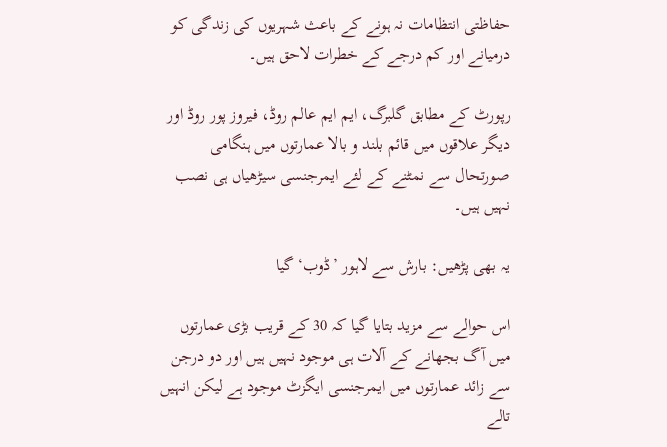حفاظتی انتظامات نہ ہونے کے باعث شہریوں کی زندگی کو درمیانے اور کم درجے کے خطرات لاحق ہیں۔

رپورٹ کے مطابق گلبرگ، ایم ایم عالم روڈ، فیروز پور روڈ اور دیگر علاقوں میں قائم بلند و بالا عمارتوں میں ہنگامی صورتحال سے نمٹنے کے لئے ایمرجنسی سیڑھیاں ہی نصب نہیں ہیں۔

یہ بھی پڑھیں: بارش سے لاہور ’ڈوب‘ گیا

اس حوالے سے مزید بتایا گیا کہ 30 کے قریب بڑی عمارتوں میں آگ بجھانے کے آلات ہی موجود نہیں ہیں اور دو درجن سے زائد عمارتوں میں ایمرجنسی ایگزٹ موجود ہے لیکن انہیں تالے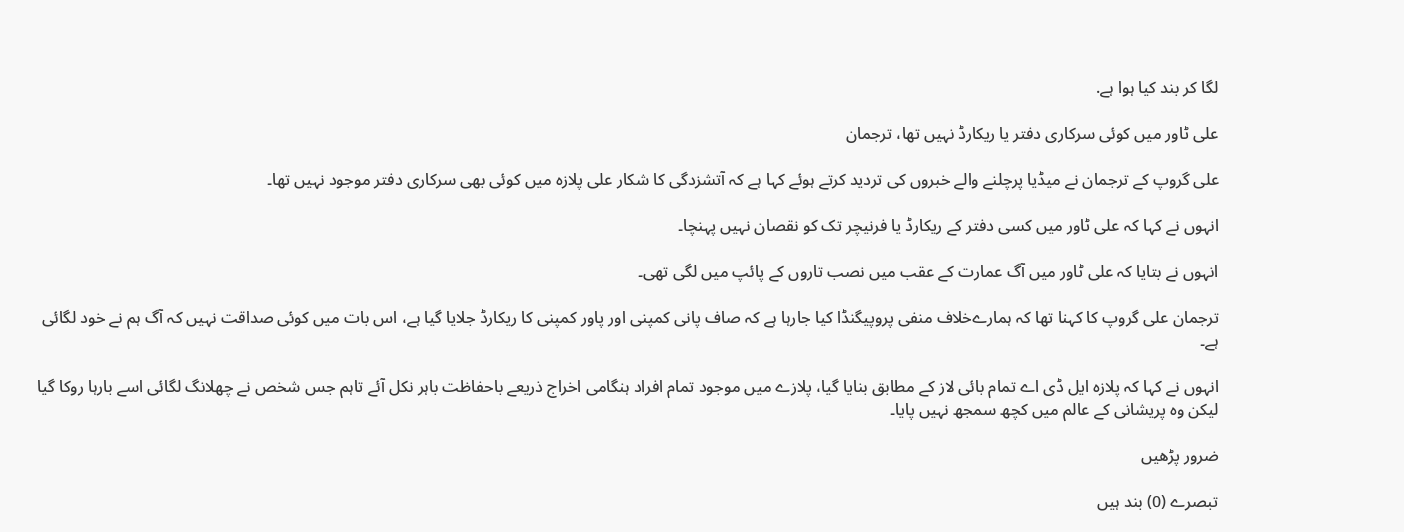لگا کر بند کیا ہوا ہے.

علی ٹاور میں کوئی سرکاری دفتر یا ریکارڈ نہیں تھا، ترجمان

علی گروپ کے ترجمان نے میڈیا پرچلنے والے خبروں کی تردید کرتے ہوئے کہا ہے کہ آتشزدگی کا شکار علی پلازہ میں کوئی بھی سرکاری دفتر موجود نہیں تھا۔

انہوں نے کہا کہ علی ٹاور میں کسی دفتر کے ریکارڈ یا فرنیچر تک کو نقصان نہیں پہنچا۔

انہوں نے بتایا کہ علی ٹاور میں آگ عمارت کے عقب میں نصب تاروں کے پائپ میں لگی تھی۔

ترجمان علی گروپ کا کہنا تھا کہ ہمارےخلاف منفی پروپیگنڈا کیا جارہا ہے کہ صاف پانی کمپنی اور پاور کمپنی کا ریکارڈ جلایا گیا ہے، اس بات میں کوئی صداقت نہیں کہ آگ ہم نے خود لگائی ہے۔

انہوں نے کہا کہ پلازہ ایل ڈی اے تمام بائی لاز کے مطابق بنایا گیا، پلازے میں موجود تمام افراد ہنگامی اخراج ذریعے باحفاظت باہر نکل آئے تاہم جس شخص نے چھلانگ لگائی اسے بارہا روکا گیا لیکن وہ پریشانی کے عالم میں کچھ سمجھ نہیں پایا۔

ضرور پڑھیں

تبصرے (0) بند ہیں